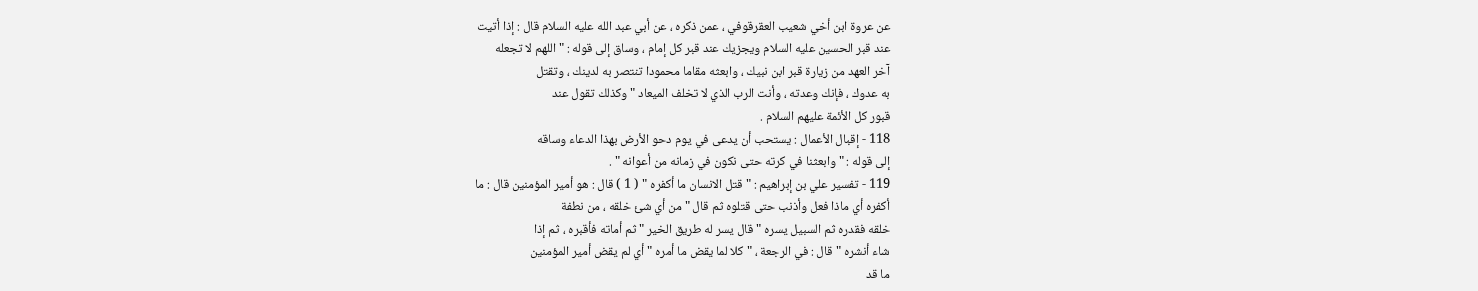عن عروة ابن أخي شعيب العقرقوفي ، عمن ذكره ، عن أبي عبد الله عليه السلام قال : إذا أتيت
عند قبر الحسين عليه السلام ويجزيك عند قبر كل إمام ، وساق إلى قوله : " اللهم لا تجعله
آخر العهد من زيارة قبر ابن نبيك ، وابعثه مقاما محمودا تنتصر به لدينك ، وتقتل
به عدوك ، فإنك وعدته ، وأنت الرب الذي لا تخلف الميعاد " وكذلك تقول عند
قبور كل الأئمة عليهم السلام .
118 - إقبال الأعمال : يستحب أن يدعى في يوم دحو الأرض بهذا الدعاء وساقه
إلى قوله : " وابعثنا في كرته حتى نكون في زمانه من أعوانه " .
119 - تفسير علي بن إبراهيم : " قتل الانسان ما أكفره " ( 1 ) قال : هو أمير المؤمنين قال : ما
أكفره أي ماذا فعل وأذنب حتى قتلوه ثم قال " من أي شئ خلقه ، من نطفة
خلقه فقدره ثم السبيل يسره " قال يسر له طريق الخير " ثم أماته فأقبره ، ثم إذا
شاء أنشره " قال : في الرجعة ، " كلا لما يقض ما أمره " أي لم يقض أمير المؤمنين
ما قد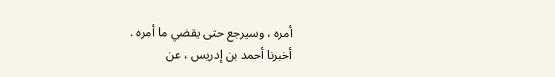أمره ، وسيرجع حتى يقضي ما أمره .
أخبرنا أحمد بن إدريس ، عن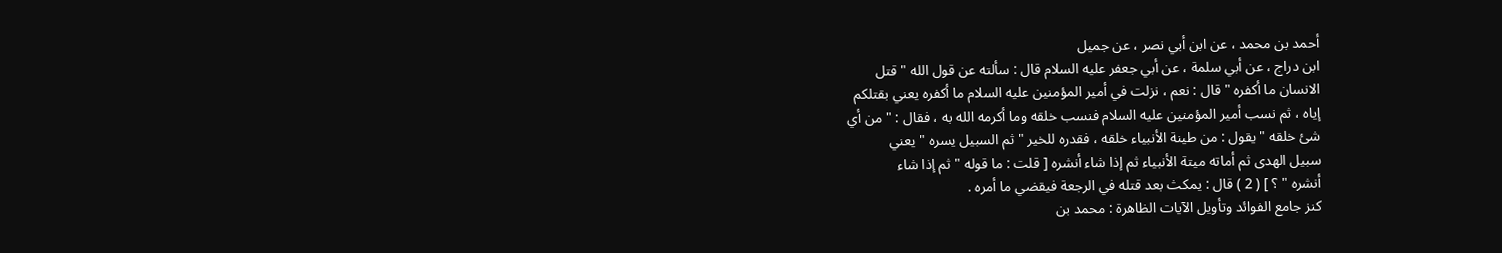أحمد بن محمد ، عن ابن أبي نصر ، عن جميل
ابن دراج ، عن أبي سلمة ، عن أبي جعفر عليه السلام قال : سألته عن قول الله " قتل
الانسان ما أكفره " قال : نعم ، نزلت في أمير المؤمنين عليه السلام ما أكفره يعني بقتلكم
إياه ، ثم نسب أمير المؤمنين عليه السلام فنسب خلقه وما أكرمه الله به ، فقال : " من أي
شئ خلقه " يقول : من طينة الأنبياء خلقه ، فقدره للخير " ثم السبيل يسره " يعني
سبيل الهدى ثم أماته ميتة الأنبياء ثم إذا شاء أنشره [ قلت : ما قوله " ثم إذا شاء
أنشره " ؟ ] ( 2 ) قال : يمكث بعد قتله في الرجعة فيقضي ما أمره .
كنز جامع الفوائد وتأويل الآيات الظاهرة : محمد بن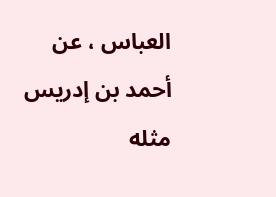العباس ، عن أحمد بن إدريس مثله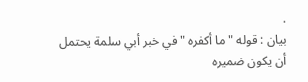.
بيان : قوله " ما أكفره " في خبر أبي سلمة يحتمل أن يكون ضميره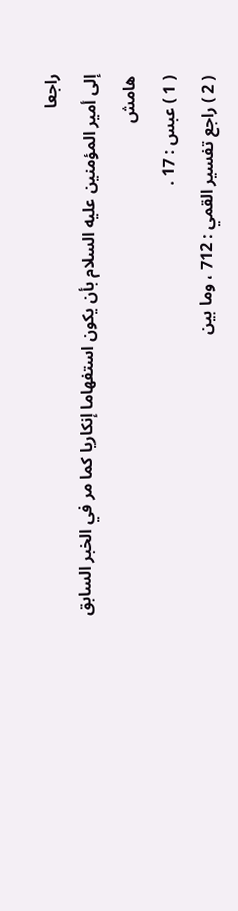راجعا
إلى أمير المؤمنين عليه السلام بأن يكون استفهاما إنكاريا كما مر في الخبر السابق
هامش
( 1 ) عبس : 17 .
( 2 ) راجع تفسير القمي : 712 ، وما بين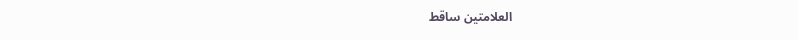العلامتين ساقط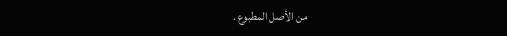من الأصل المطبوع .